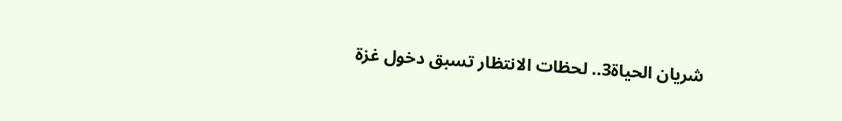شريان الحياة3.. لحظات الانتظار تسبق دخول غزة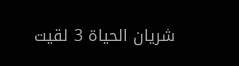شريان الحياة 3 لقيت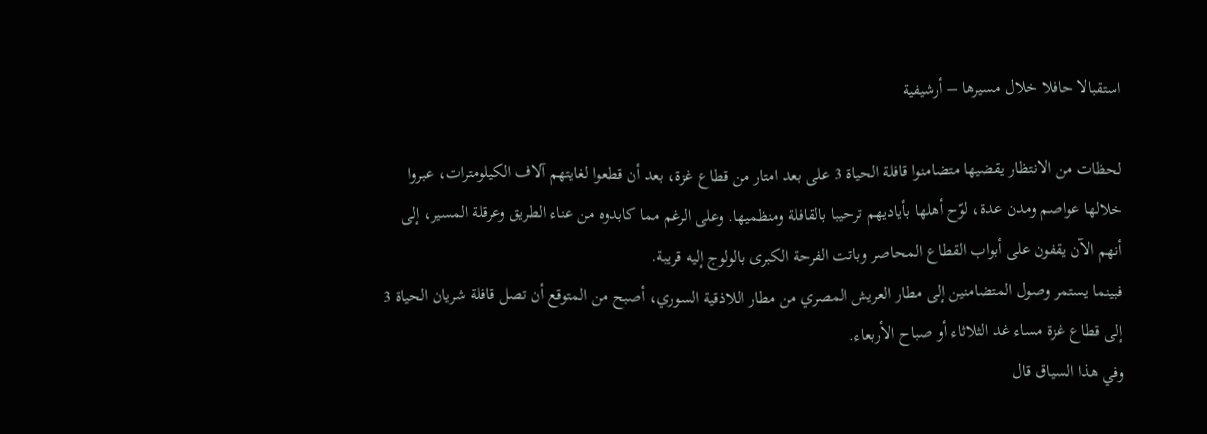استقبالا حافلا خلال مسيرها – أرشيفية

لحظات من الانتظار يقضيها متضامنوا قافلة الحياة 3 على بعد امتار من قطاع غزة، بعد أن قطعوا لغايتهم آلاف الكيلومترات، عبروا خلالها عواصم ومدن عدة، لوّح أهلها بأياديهم ترحيبا بالقافلة ومنظميها. وعلى الرغم مما كابدوه من عناء الطريق وعرقلة المسير، إلى أنهم الآن يقفون على أبواب القطاع المحاصر وباتت الفرحة الكبرى بالولوج إليه قريبة.
فبينما يستمر وصول المتضامنين إلى مطار العريش المصري من مطار اللاذقية السوري، أصبح من المتوقع أن تصل قافلة شريان الحياة 3 إلى قطاع غزة مساء غد الثلاثاء أو صباح الأربعاء.
وفي هذا السياق قال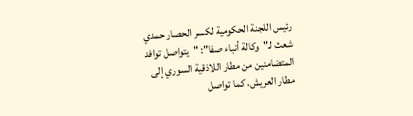رئيس اللجنة الحكومية لكسر الحصار حمدي شعث لـ"وكالة أنباء صفا": "يتواصل توافد المتضامنين من مطار اللاذقية السوري إلى مطار العريش، كما تواصل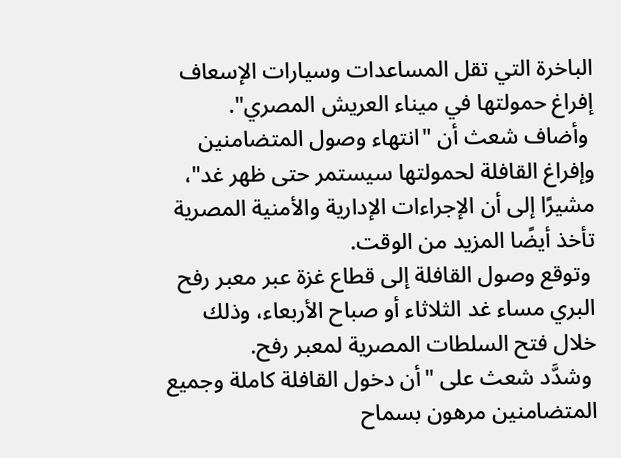الباخرة التي تقل المساعدات وسيارات الإسعاف إفراغ حمولتها في ميناء العريش المصري".
 وأضاف شعث أن "انتهاء وصول المتضامنين وإفراغ القافلة لحمولتها سيستمر حتى ظهر غد"، مشيرًا إلى أن الإجراءات الإدارية والأمنية المصرية تأخذ أيضًا المزيد من الوقت.
 وتوقع وصول القافلة إلى قطاع غزة عبر معبر رفح البري مساء غد الثلاثاء أو صباح الأربعاء، وذلك خلال فتح السلطات المصرية لمعبر رفح.
 وشدَّد شعث على "أن دخول القافلة كاملة وجميع المتضامنين مرهون بسماح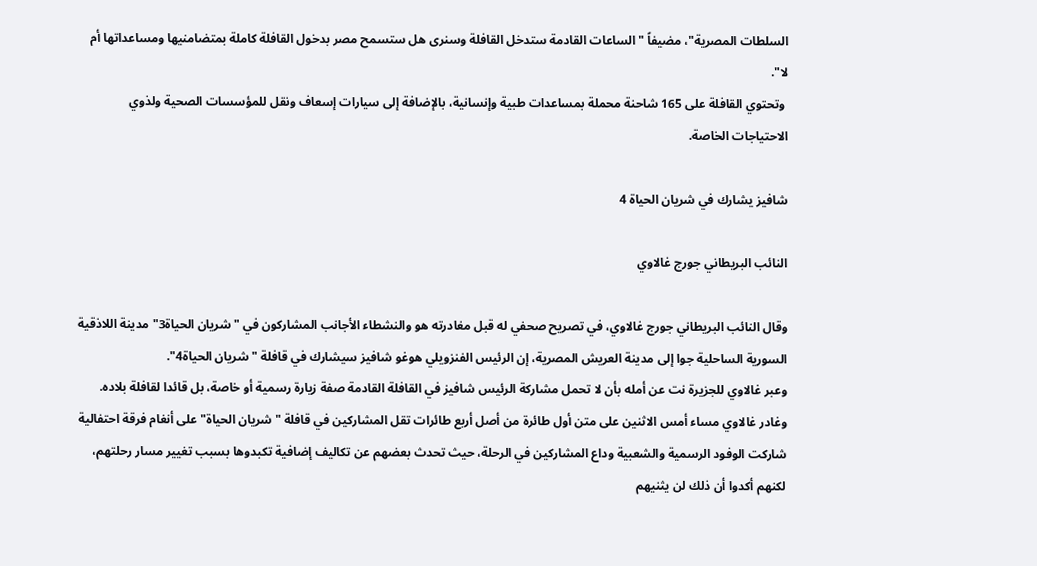السلطات المصرية"، مضيفاً "الساعات القادمة ستدخل القافلة وسنرى هل ستسمح مصر بدخول القافلة كاملة بمتضامنيها ومساعداتها أم لا".
 وتحتوي القافلة على 165 شاحنة محملة بمساعدات طبية وإنسانية، بالإضافة إلى سيارات إسعاف ونقل للمؤسسات الصحية ولذوي الاحتياجات الخاصة.

شافيز يشارك في شريان الحياة 4

النائب البريطاني جورج غالاوي

وقال النائب البريطاني جورج غالاوي، في تصريح صحفي له قبل مغادرته هو والنشطاء الأجانب المشاركون في "شريان الحياة3" مدينة اللاذقية السورية الساحلية جوا إلى مدينة العريش المصرية، إن الرئيس الفنزويلي هوغو شافيز سيشارك في قافلة "شريان الحياة4".
وعبر غالاوي للجزيرة نت عن أمله بأن لا تحمل مشاركة الرئيس شافيز في القافلة القادمة صفة زيارة رسمية أو خاصة، بل قائدا لقافلة بلاده.
وغادر غالاوي مساء أمس الاثنين على متن أول طائرة من أصل أربع طائرات تقل المشاركين في قافلة "شريان الحياة" على أنغام فرقة احتفالية شاركت الوفود الرسمية والشعبية وداع المشاركين في الرحلة، حيث تحدث بعضهم عن تكاليف إضافية تكبدوها بسبب تغيير مسار رحلتهم، لكنهم أكدوا أن ذلك لن يثنيهم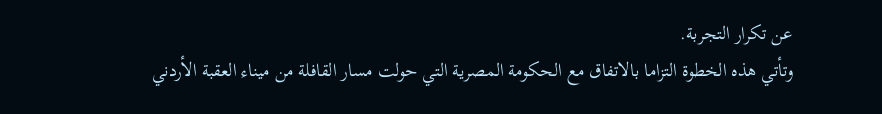عن تكرار التجربة.
وتأتي هذه الخطوة التزاما بالاتفاق مع الحكومة المصرية التي حولت مسار القافلة من ميناء العقبة الأردني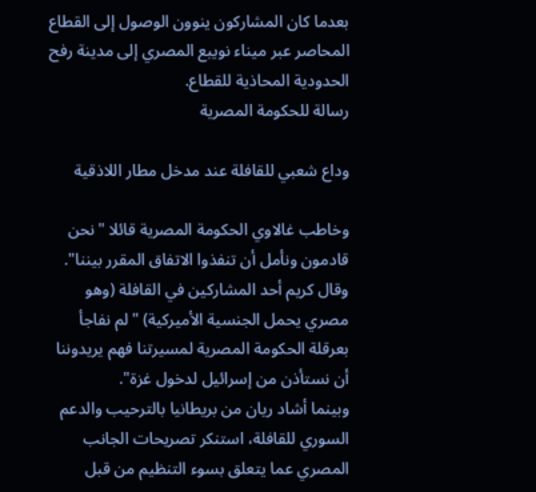بعدما كان المشاركون ينوون الوصول إلى القطاع المحاصر عبر ميناء نويبع المصري إلى مدينة رفح الحدودية المحاذية للقطاع.
رسالة للحكومة المصرية

وداع شعبي للقافلة عند مدخل مطار اللاذقية

وخاطب غالاوي الحكومة المصرية قائلا "نحن قادمون ونأمل أن تنفذوا الاتفاق المقرر بيننا".
وقال كريم أحد المشاركين في القافلة (وهو مصري يحمل الجنسية الأميركية) "لم نفاجأ بعرقلة الحكومة المصرية لمسيرتنا فهم يريدوننا أن نستأذن من إسرائيل لدخول غزة".
وبينما أشاد ريان من بريطانيا بالترحيب والدعم السوري للقافلة، استنكر تصريحات الجانب المصري عما يتعلق بسوء التنظيم من قبل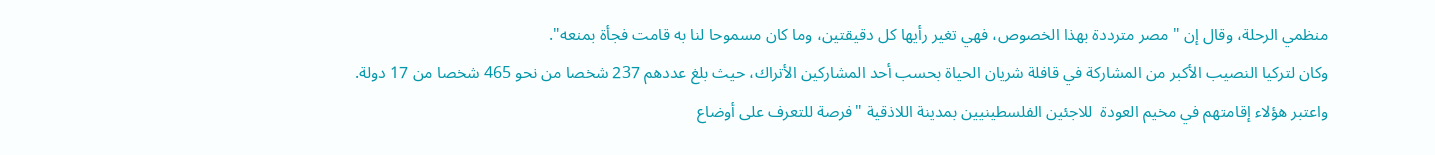منظمي الرحلة، وقال إن "مصر مترددة بهذا الخصوص، فهي تغير رأيها كل دقيقتين، وما كان مسموحا لنا به قامت فجأة بمنعه".
وكان لتركيا النصيب الأكبر من المشاركة في قافلة شريان الحياة بحسب أحد المشاركين الأتراك، حيث بلغ عددهم 237 شخصا من نحو 465 شخصا من 17 دولة.
واعتبر هؤلاء إقامتهم في مخيم العودة  للاجئين الفلسطينيين بمدينة اللاذقية "فرصة للتعرف على أوضاع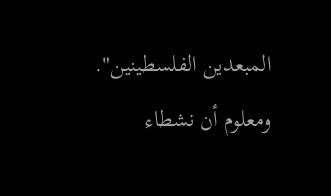المبعدين الفلسطينين".
ومعلوم أن نشطاء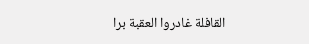القافلة غادروا العقبة برا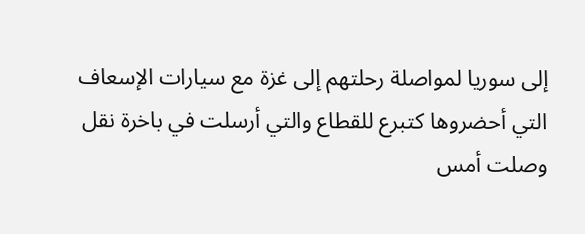إلى سوريا لمواصلة رحلتهم إلى غزة مع سيارات الإسعاف التي أحضروها كتبرع للقطاع والتي أرسلت في باخرة نقل وصلت أمس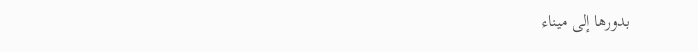بدورها إلى ميناء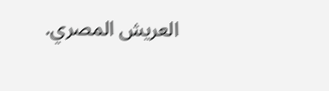العريش المصري.